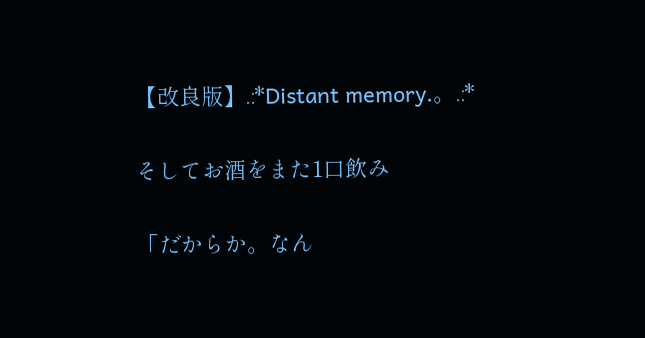【改良版】.:*Distant memory.。.:*

そしてお酒をまた1口飲み

「だからか。なん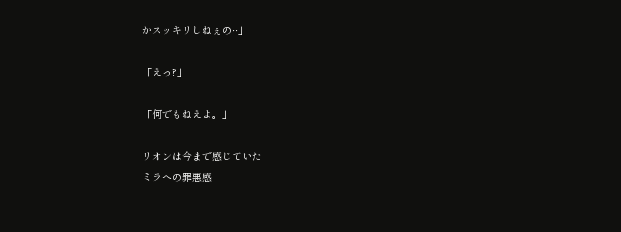かスッキリしねぇの··」

「えっ?」

「何でもねえよ。」

リオンは今まで感じていた
ミラへの罪悪感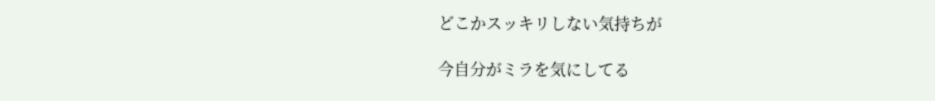どこかスッキリしない気持ちが

今自分がミラを気にしてる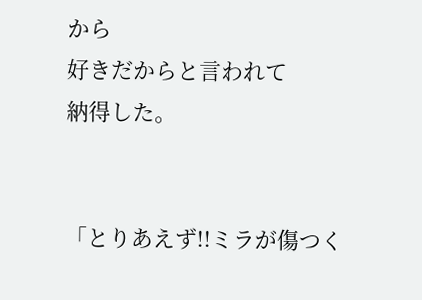から
好きだからと言われて
納得した。


「とりあえず!!ミラが傷つく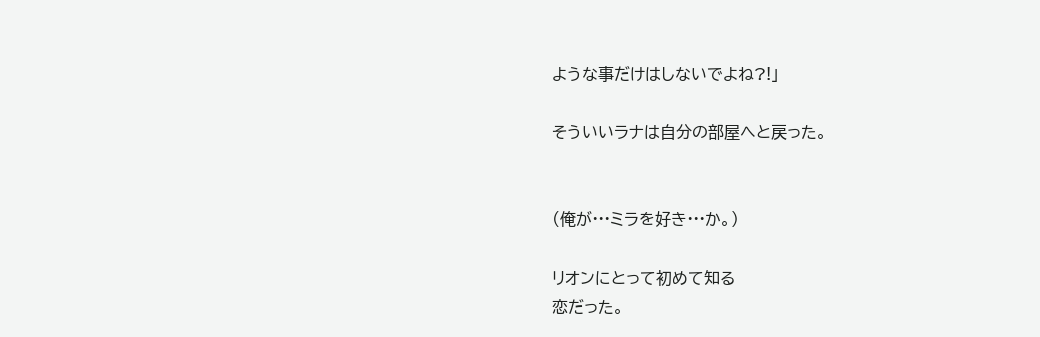ような事だけはしないでよね?!」

そういいラナは自分の部屋へと戻った。


(俺が···ミラを好き···か。)

リオンにとって初めて知る
恋だった。